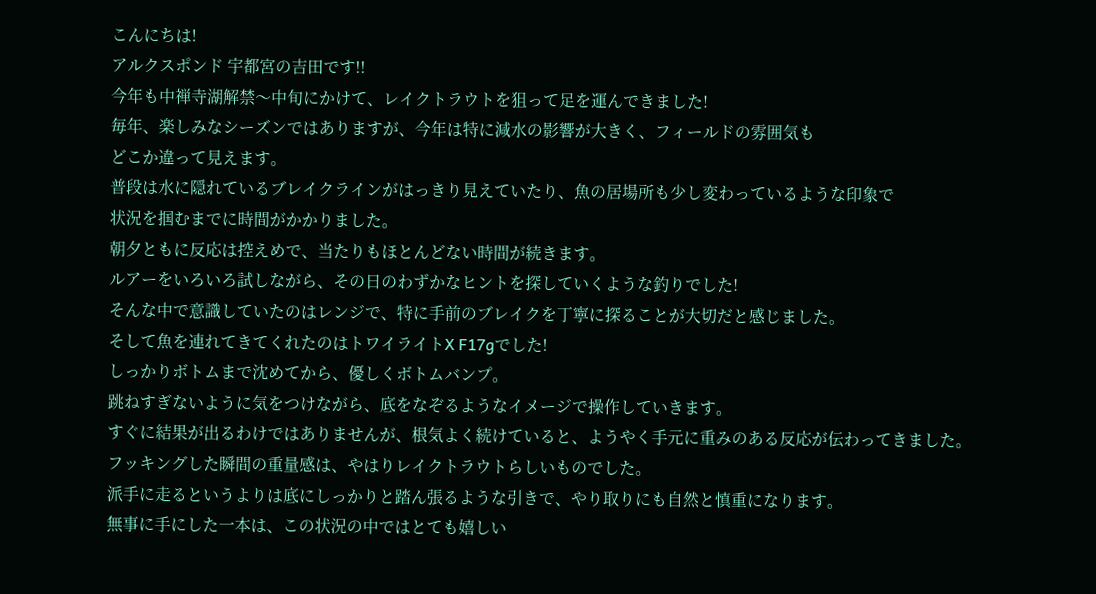こんにちは!
アルクスポンド 宇都宮の吉田です!!
今年も中禅寺湖解禁〜中旬にかけて、レイクトラウトを狙って足を運んできました!
毎年、楽しみなシーズンではありますが、今年は特に減水の影響が大きく、フィールドの雰囲気も
どこか違って見えます。
普段は水に隠れているブレイクラインがはっきり見えていたり、魚の居場所も少し変わっているような印象で
状況を掴むまでに時間がかかりました。
朝夕ともに反応は控えめで、当たりもほとんどない時間が続きます。
ルアーをいろいろ試しながら、その日のわずかなヒントを探していくような釣りでした!
そんな中で意識していたのはレンジで、特に手前のブレイクを丁寧に探ることが大切だと感じました。
そして魚を連れてきてくれたのはトワイライトX F17gでした!
しっかりボトムまで沈めてから、優しくボトムバンプ。
跳ねすぎないように気をつけながら、底をなぞるようなイメージで操作していきます。
すぐに結果が出るわけではありませんが、根気よく続けていると、ようやく手元に重みのある反応が伝わってきました。
フッキングした瞬間の重量感は、やはりレイクトラウトらしいものでした。
派手に走るというよりは底にしっかりと踏ん張るような引きで、やり取りにも自然と慎重になります。
無事に手にした一本は、この状況の中ではとても嬉しい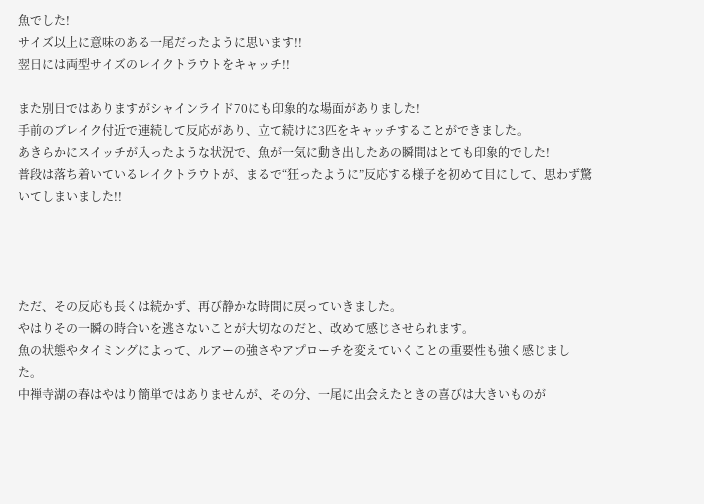魚でした!
サイズ以上に意味のある一尾だったように思います!!
翌日には両型サイズのレイクトラウトをキャッチ!!

また別日ではありますがシャインライド70にも印象的な場面がありました!
手前のブレイク付近で連続して反応があり、立て続けに3匹をキャッチすることができました。
あきらかにスイッチが入ったような状況で、魚が一気に動き出したあの瞬間はとても印象的でした!
普段は落ち着いているレイクトラウトが、まるで“狂ったように”反応する様子を初めて目にして、思わず驚いてしまいました!!




ただ、その反応も長くは続かず、再び静かな時間に戻っていきました。
やはりその一瞬の時合いを逃さないことが大切なのだと、改めて感じさせられます。
魚の状態やタイミングによって、ルアーの強さやアプローチを変えていくことの重要性も強く感じました。
中禅寺湖の春はやはり簡単ではありませんが、その分、一尾に出会えたときの喜びは大きいものが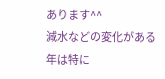あります^^
減水などの変化がある年は特に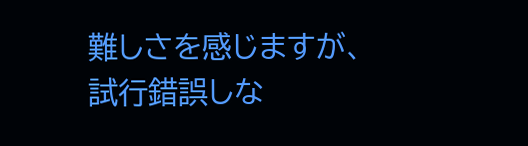難しさを感じますが、試行錯誤しな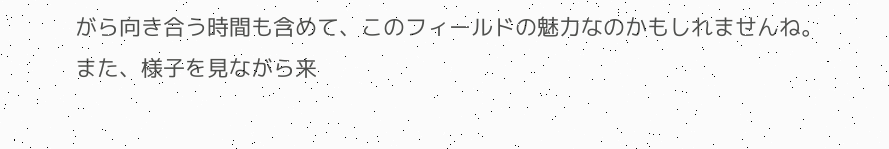がら向き合う時間も含めて、このフィールドの魅力なのかもしれませんね。
また、様子を見ながら来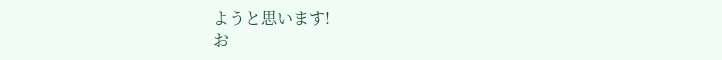ようと思います!
お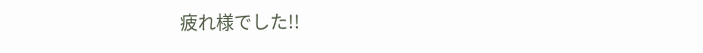疲れ様でした!!